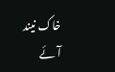خاک نیند آئے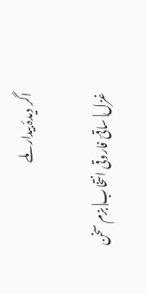اگر دیدۂ بیدار ملے

غزل| ساقیؔ فاروقی انتخاب| بزم سخن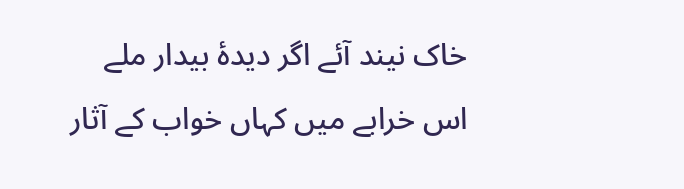خاک نیند آئے اگر دیدۂ بیدار ملے
اس خرابے میں کہاں خواب کے آثار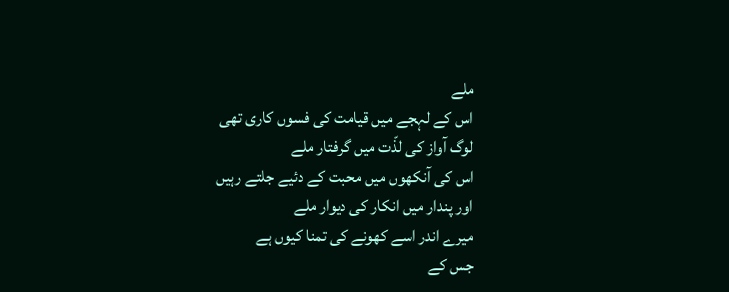ملے
اس کے لہجے میں قیامت کی فسوں کاری تھی
لوگ آواز کی لذّت میں گرفتار ملے
اس کی آنکھوں میں محبت کے دئیے جلتے رہیں
اور پندار میں انکار کی دیوار ملے
میرے اندر اسے کھونے کی تمنا کیوں ہے
جس کے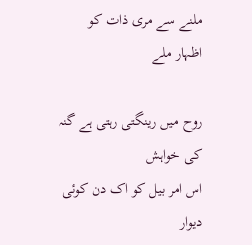ملنے سے مری ذات کو اظہار ملے

روح میں رینگتی رہتی ہے گنہ کی خواہش
اس امر بیل کو اک دن کوئی دیوار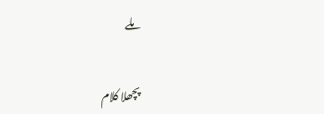ملے


پچھلا کلام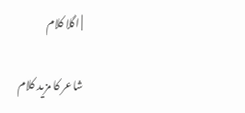| اگلا کلام

شاعر کا مزید کلام